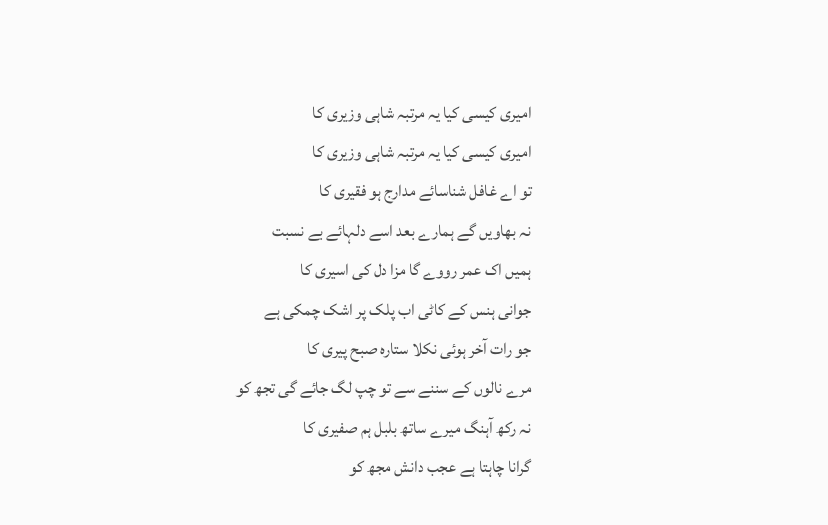امیری کیسی کیا یہ مرتبہ شاہی وزیری کا
امیری کیسی کیا یہ مرتبہ شاہی وزیری کا
تو اے غافل شناسائے مدارج ہو فقیری کا
نہ بھاویں گے ہمارے بعد اسے دلہائے بے نسبت
ہمیں اک عمر رووے گا مزا دل کی اسیری کا
جوانی ہنس کے کاٹی اب پلک پر اشک چمکی ہے
جو رات آخر ہوئی نکلا ستارہ صبح پیری کا
مرے نالوں کے سننے سے تو چپ لگ جائے گی تجھ کو
نہ رکھ آہنگ میرے ساتھ بلبل ہم صفیری کا
گرانا چاہتا ہے عجب دانش مجھ کو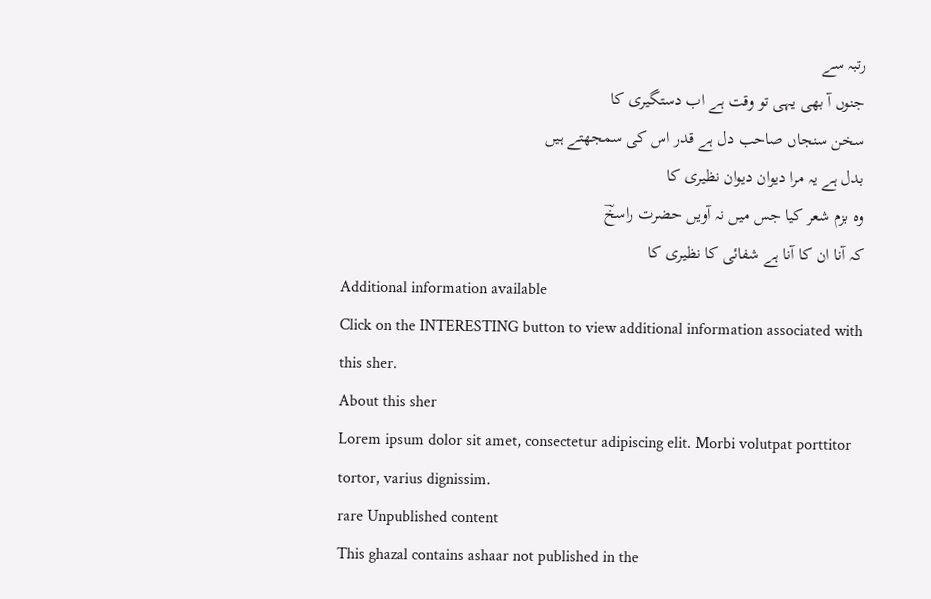رتبہ سے
جنوں آ بھی یہی تو وقت ہے اب دستگیری کا
سخن سنجاں صاحب دل ہے قدر اس کی سمجھتے ہیں
بدل ہے یہ مرا دیوان دیوان نظیری کا
وہ بزم شعر کیا جس میں نہ آویں حضرت راسخؔ
کہ آنا ان کا آنا ہے شفائی کا نظیری کا
Additional information available
Click on the INTERESTING button to view additional information associated with this sher.
About this sher
Lorem ipsum dolor sit amet, consectetur adipiscing elit. Morbi volutpat porttitor tortor, varius dignissim.
rare Unpublished content
This ghazal contains ashaar not published in the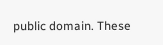public domain. These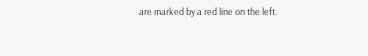are marked by a red line on the left.